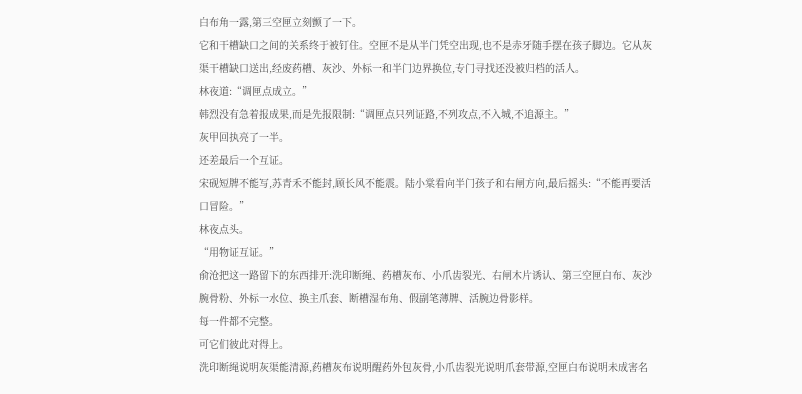白布角一露,第三空匣立刻颤了一下。
它和干槽缺口之间的关系终于被钉住。空匣不是从半门凭空出现,也不是赤牙随手摆在孩子脚边。它从灰渠干槽缺口送出,经废药槽、灰沙、外标一和半门边界换位,专门寻找还没被归档的活人。
林夜道:“调匣点成立。”
韩烈没有急着报成果,而是先报限制:“调匣点只列证路,不列攻点,不入城,不追源主。”
灰甲回执亮了一半。
还差最后一个互证。
宋砚短牌不能写,苏青禾不能封,顾长风不能震。陆小棠看向半门孩子和右闸方向,最后摇头:“不能再要活口冒险。”
林夜点头。
“用物证互证。”
俞沧把这一路留下的东西排开:洗印断绳、药槽灰布、小爪齿裂光、右闸木片诱认、第三空匣白布、灰沙腕骨粉、外标一水位、换主爪套、断槽湿布角、假副笔薄牌、活腕边骨影样。
每一件都不完整。
可它们彼此对得上。
洗印断绳说明灰渠能清源,药槽灰布说明醒药外包灰骨,小爪齿裂光说明爪套带源,空匣白布说明未成害名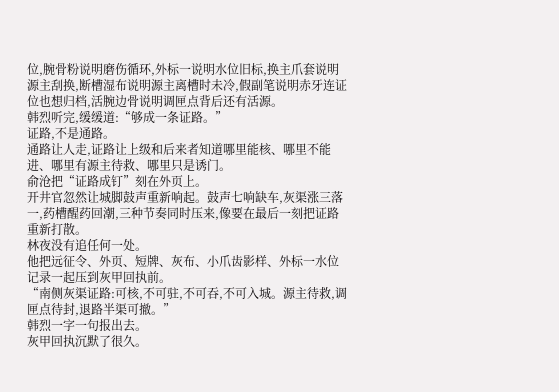位,腕骨粉说明磨伤循环,外标一说明水位旧标,换主爪套说明源主刮换,断槽湿布说明源主离槽时未冷,假副笔说明赤牙连证位也想归档,活腕边骨说明调匣点背后还有活源。
韩烈听完,缓缓道:“够成一条证路。”
证路,不是通路。
通路让人走,证路让上级和后来者知道哪里能核、哪里不能进、哪里有源主待救、哪里只是诱门。
俞沧把“证路成钉”刻在外页上。
开井官忽然让城脚鼓声重新响起。鼓声七响缺车,灰渠涨三落一,药槽醒药回潮,三种节奏同时压来,像要在最后一刻把证路重新打散。
林夜没有追任何一处。
他把远征令、外页、短牌、灰布、小爪齿影样、外标一水位记录一起压到灰甲回执前。
“南侧灰渠证路:可核,不可驻,不可吞,不可入城。源主待救,调匣点待封,退路半渠可撤。”
韩烈一字一句报出去。
灰甲回执沉默了很久。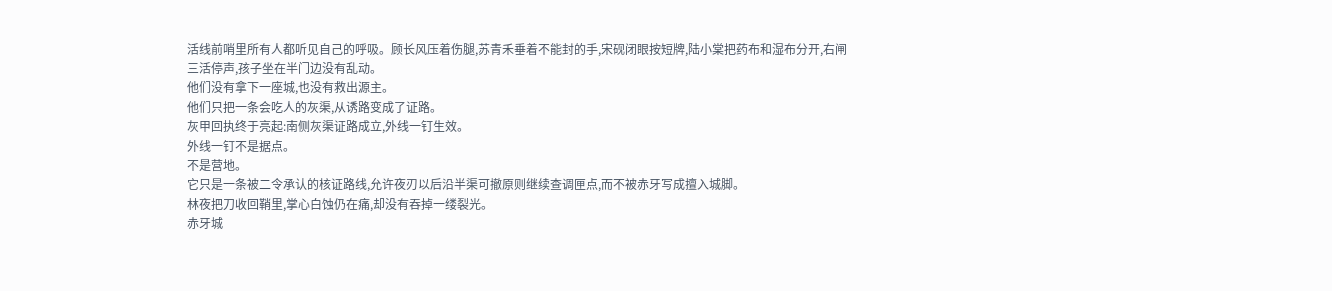活线前哨里所有人都听见自己的呼吸。顾长风压着伤腿,苏青禾垂着不能封的手,宋砚闭眼按短牌,陆小棠把药布和湿布分开,右闸三活停声,孩子坐在半门边没有乱动。
他们没有拿下一座城,也没有救出源主。
他们只把一条会吃人的灰渠,从诱路变成了证路。
灰甲回执终于亮起:南侧灰渠证路成立,外线一钉生效。
外线一钉不是据点。
不是营地。
它只是一条被二令承认的核证路线,允许夜刃以后沿半渠可撤原则继续查调匣点,而不被赤牙写成擅入城脚。
林夜把刀收回鞘里,掌心白蚀仍在痛,却没有吞掉一缕裂光。
赤牙城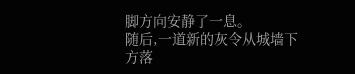脚方向安静了一息。
随后,一道新的灰令从城墙下方落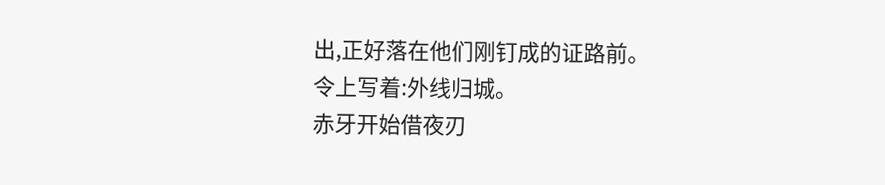出,正好落在他们刚钉成的证路前。
令上写着:外线归城。
赤牙开始借夜刃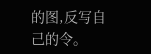的图,反写自己的令。